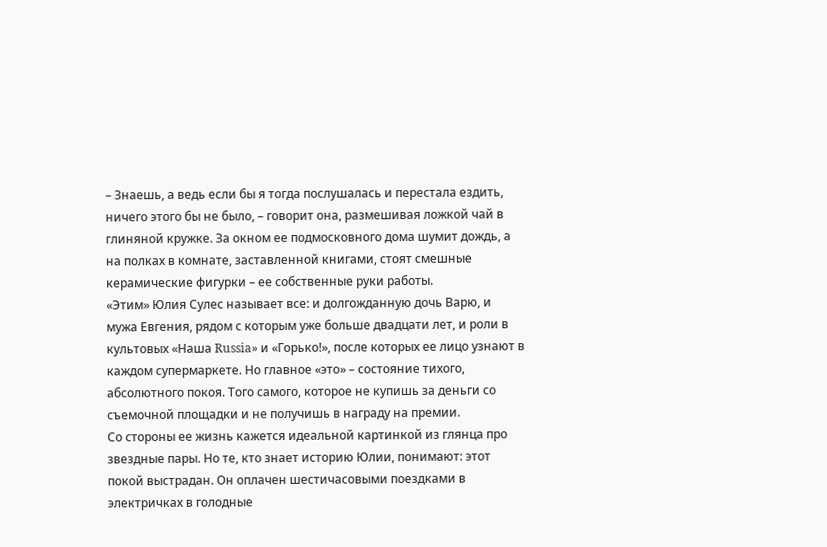– Знаешь, а ведь если бы я тогда послушалась и перестала ездить, ничего этого бы не было, – говорит она, размешивая ложкой чай в глиняной кружке. За окном ее подмосковного дома шумит дождь, а на полках в комнате, заставленной книгами, стоят смешные керамические фигурки – ее собственные руки работы.
«Этим» Юлия Сулес называет все: и долгожданную дочь Варю, и мужа Евгения, рядом с которым уже больше двадцати лет, и роли в культовых «Наша Russia» и «Горько!», после которых ее лицо узнают в каждом супермаркете. Но главное «это» – состояние тихого, абсолютного покоя. Того самого, которое не купишь за деньги со съемочной площадки и не получишь в награду на премии.
Со стороны ее жизнь кажется идеальной картинкой из глянца про звездные пары. Но те, кто знает историю Юлии, понимают: этот покой выстрадан. Он оплачен шестичасовыми поездками в электричках в голодные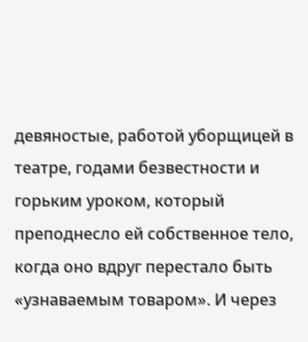девяностые, работой уборщицей в театре, годами безвестности и горьким уроком, который преподнесло ей собственное тело, когда оно вдруг перестало быть «узнаваемым товаром». И через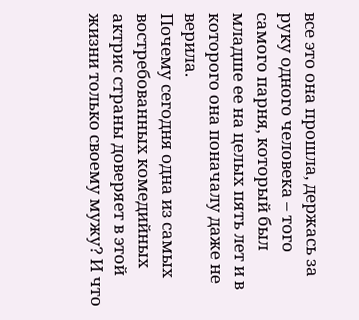все это она прошла, держась за руку одного человека – того самого парня, который был младше ее на целых пять лет и в которого она поначалу даже не верила.
Почему сегодня одна из самых востребованных комедийных актрис страны доверяет в этой жизни только своему мужу? И что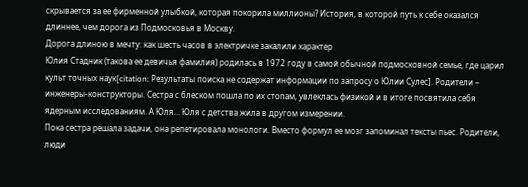скрывается за ее фирменной улыбкой, которая покорила миллионы? История, в которой путь к себе оказался длиннее, чем дорога из Подмосковья в Москву.
Дорога длиною в мечту: как шесть часов в электричке закалили характер
Юлия Стадник (такова ее девичья фамилия) родилась в 1972 году в самой обычной подмосковной семье, где царил культ точных наук[citation: Результаты поиска не содержат информации по запросу о Юлии Сулес]. Родители – инженеры-конструкторы. Сестра с блеском пошла по их стопам, увлеклась физикой и в итоге посвятила себя ядерным исследованиям. А Юля… Юля с детства жила в другом измерении.
Пока сестра решала задачи, она репетировала монологи. Вместо формул ее мозг запоминал тексты пьес. Родители, люди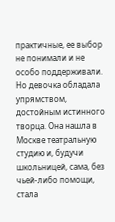практичные, ее выбор не понимали и не особо поддерживали. Но девочка обладала упрямством, достойным истинного творца. Она нашла в Москве театральную студию и, будучи школьницей, сама, без чьей-либо помощи, стала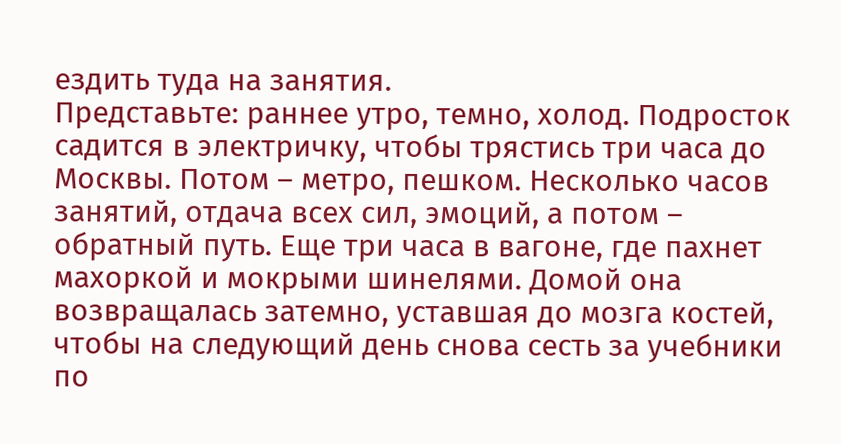ездить туда на занятия.
Представьте: раннее утро, темно, холод. Подросток садится в электричку, чтобы трястись три часа до Москвы. Потом – метро, пешком. Несколько часов занятий, отдача всех сил, эмоций, а потом – обратный путь. Еще три часа в вагоне, где пахнет махоркой и мокрыми шинелями. Домой она возвращалась затемно, уставшая до мозга костей, чтобы на следующий день снова сесть за учебники по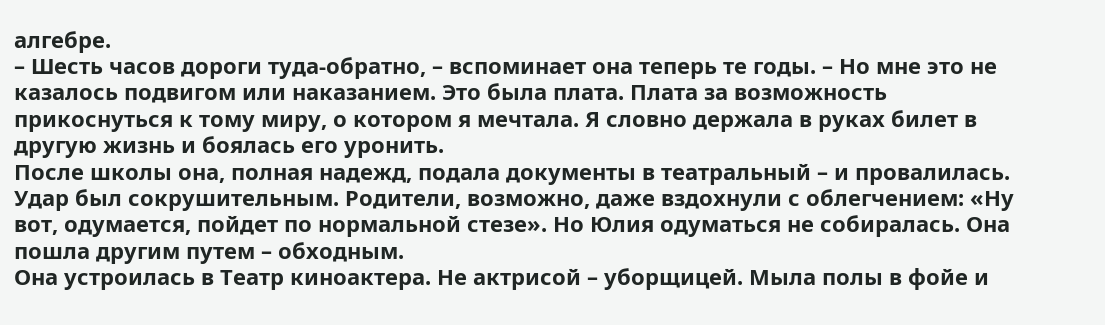алгебре.
– Шесть часов дороги туда-обратно, – вспоминает она теперь те годы. – Но мне это не казалось подвигом или наказанием. Это была плата. Плата за возможность прикоснуться к тому миру, о котором я мечтала. Я словно держала в руках билет в другую жизнь и боялась его уронить.
После школы она, полная надежд, подала документы в театральный – и провалилась. Удар был сокрушительным. Родители, возможно, даже вздохнули с облегчением: «Ну вот, одумается, пойдет по нормальной стезе». Но Юлия одуматься не собиралась. Она пошла другим путем – обходным.
Она устроилась в Театр киноактера. Не актрисой – уборщицей. Мыла полы в фойе и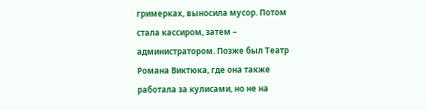гримерках, выносила мусор. Потом стала кассиром, затем – администратором. Позже был Театр Романа Виктюка, где она также работала за кулисами, но не на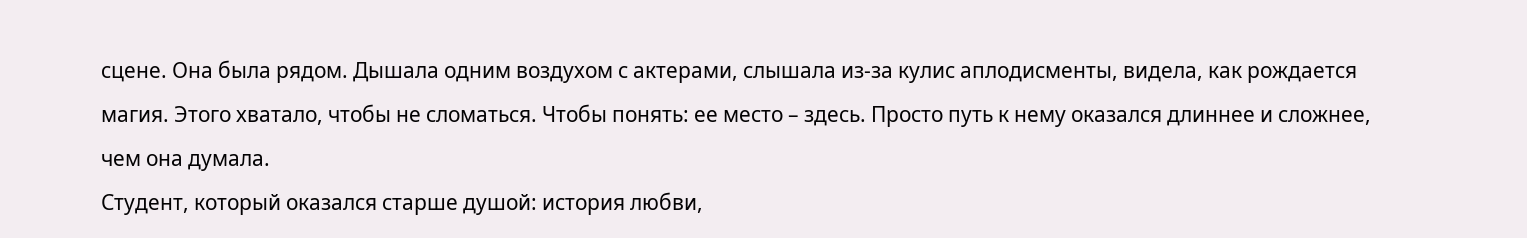сцене. Она была рядом. Дышала одним воздухом с актерами, слышала из-за кулис аплодисменты, видела, как рождается магия. Этого хватало, чтобы не сломаться. Чтобы понять: ее место – здесь. Просто путь к нему оказался длиннее и сложнее, чем она думала.
Студент, который оказался старше душой: история любви,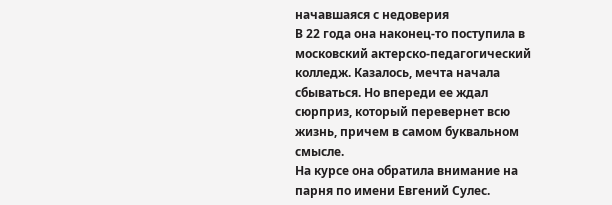начавшаяся с недоверия
В 22 года она наконец-то поступила в московский актерско-педагогический колледж. Казалось, мечта начала сбываться. Но впереди ее ждал сюрприз, который перевернет всю жизнь, причем в самом буквальном смысле.
На курсе она обратила внимание на парня по имени Евгений Сулес.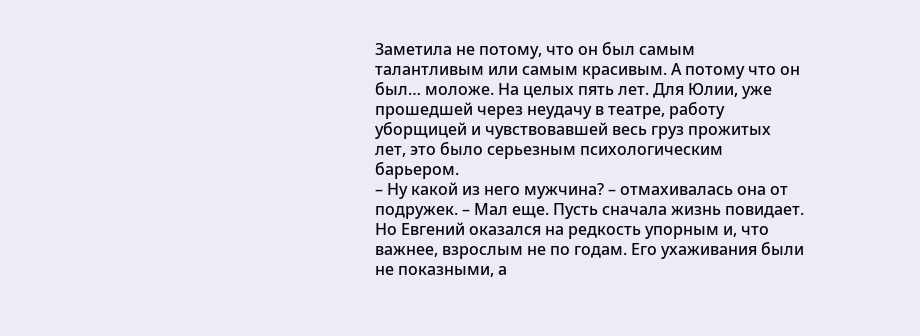Заметила не потому, что он был самым талантливым или самым красивым. А потому что он был… моложе. На целых пять лет. Для Юлии, уже прошедшей через неудачу в театре, работу уборщицей и чувствовавшей весь груз прожитых лет, это было серьезным психологическим барьером.
– Ну какой из него мужчина? – отмахивалась она от подружек. – Мал еще. Пусть сначала жизнь повидает.
Но Евгений оказался на редкость упорным и, что важнее, взрослым не по годам. Его ухаживания были не показными, а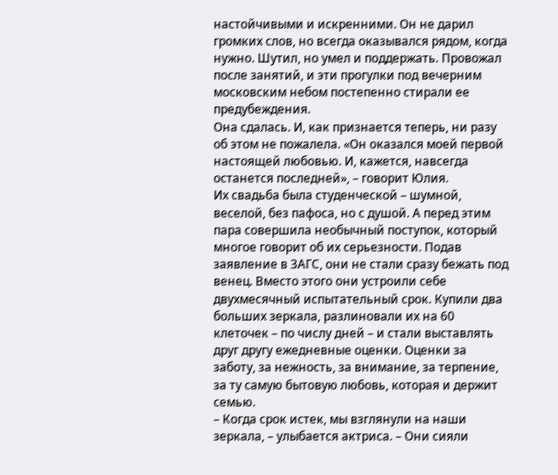настойчивыми и искренними. Он не дарил громких слов, но всегда оказывался рядом, когда нужно. Шутил, но умел и поддержать. Провожал после занятий, и эти прогулки под вечерним московским небом постепенно стирали ее предубеждения.
Она сдалась. И, как признается теперь, ни разу об этом не пожалела. «Он оказался моей первой настоящей любовью. И, кажется, навсегда останется последней», – говорит Юлия.
Их свадьба была студенческой – шумной, веселой, без пафоса, но с душой. А перед этим пара совершила необычный поступок, который многое говорит об их серьезности. Подав заявление в ЗАГС, они не стали сразу бежать под венец. Вместо этого они устроили себе двухмесячный испытательный срок. Купили два больших зеркала, разлиновали их на 60 клеточек – по числу дней – и стали выставлять друг другу ежедневные оценки. Оценки за заботу, за нежность, за внимание, за терпение, за ту самую бытовую любовь, которая и держит семью.
– Когда срок истек, мы взглянули на наши зеркала, – улыбается актриса. – Они сияли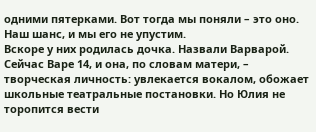одними пятерками. Вот тогда мы поняли – это оно. Наш шанс, и мы его не упустим.
Вскоре у них родилась дочка. Назвали Варварой. Сейчас Варе 14, и она, по словам матери, – творческая личность: увлекается вокалом, обожает школьные театральные постановки. Но Юлия не торопится вести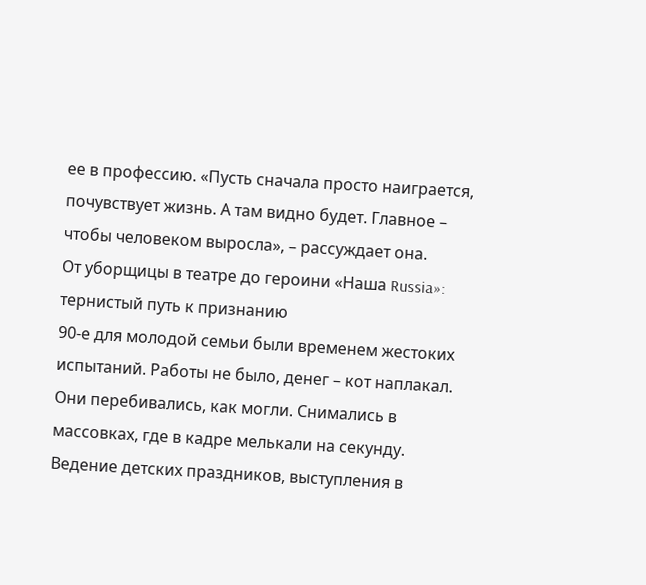ее в профессию. «Пусть сначала просто наиграется, почувствует жизнь. А там видно будет. Главное – чтобы человеком выросла», – рассуждает она.
От уборщицы в театре до героини «Наша Russia»: тернистый путь к признанию
90-е для молодой семьи были временем жестоких испытаний. Работы не было, денег – кот наплакал. Они перебивались, как могли. Снимались в массовках, где в кадре мелькали на секунду. Ведение детских праздников, выступления в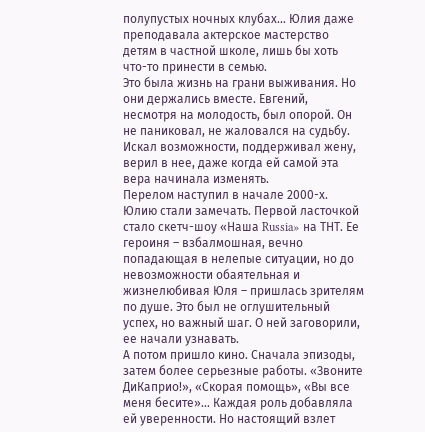полупустых ночных клубах… Юлия даже преподавала актерское мастерство детям в частной школе, лишь бы хоть что-то принести в семью.
Это была жизнь на грани выживания. Но они держались вместе. Евгений, несмотря на молодость, был опорой. Он не паниковал, не жаловался на судьбу. Искал возможности, поддерживал жену, верил в нее, даже когда ей самой эта вера начинала изменять.
Перелом наступил в начале 2000-х. Юлию стали замечать. Первой ласточкой стало скетч-шоу «Наша Russia» на ТНТ. Ее героиня – взбалмошная, вечно попадающая в нелепые ситуации, но до невозможности обаятельная и жизнелюбивая Юля – пришлась зрителям по душе. Это был не оглушительный успех, но важный шаг. О ней заговорили, ее начали узнавать.
А потом пришло кино. Сначала эпизоды, затем более серьезные работы. «Звоните ДиКаприо!», «Скорая помощь», «Вы все меня бесите»… Каждая роль добавляла ей уверенности. Но настоящий взлет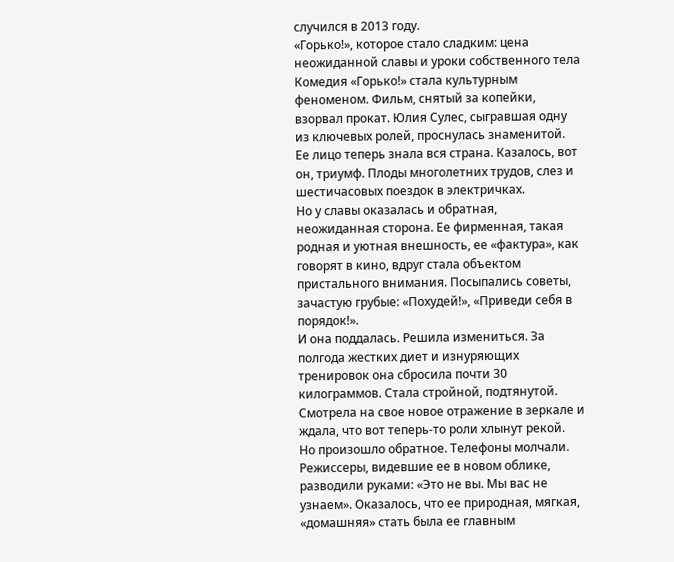случился в 2013 году.
«Горько!», которое стало сладким: цена неожиданной славы и уроки собственного тела
Комедия «Горько!» стала культурным феноменом. Фильм, снятый за копейки, взорвал прокат. Юлия Сулес, сыгравшая одну из ключевых ролей, проснулась знаменитой. Ее лицо теперь знала вся страна. Казалось, вот он, триумф. Плоды многолетних трудов, слез и шестичасовых поездок в электричках.
Но у славы оказалась и обратная, неожиданная сторона. Ее фирменная, такая родная и уютная внешность, ее «фактура», как говорят в кино, вдруг стала объектом пристального внимания. Посыпались советы, зачастую грубые: «Похудей!», «Приведи себя в порядок!».
И она поддалась. Решила измениться. За полгода жестких диет и изнуряющих тренировок она сбросила почти 30 килограммов. Стала стройной, подтянутой. Смотрела на свое новое отражение в зеркале и ждала, что вот теперь-то роли хлынут рекой.
Но произошло обратное. Телефоны молчали. Режиссеры, видевшие ее в новом облике, разводили руками: «Это не вы. Мы вас не узнаем». Оказалось, что ее природная, мягкая, «домашняя» стать была ее главным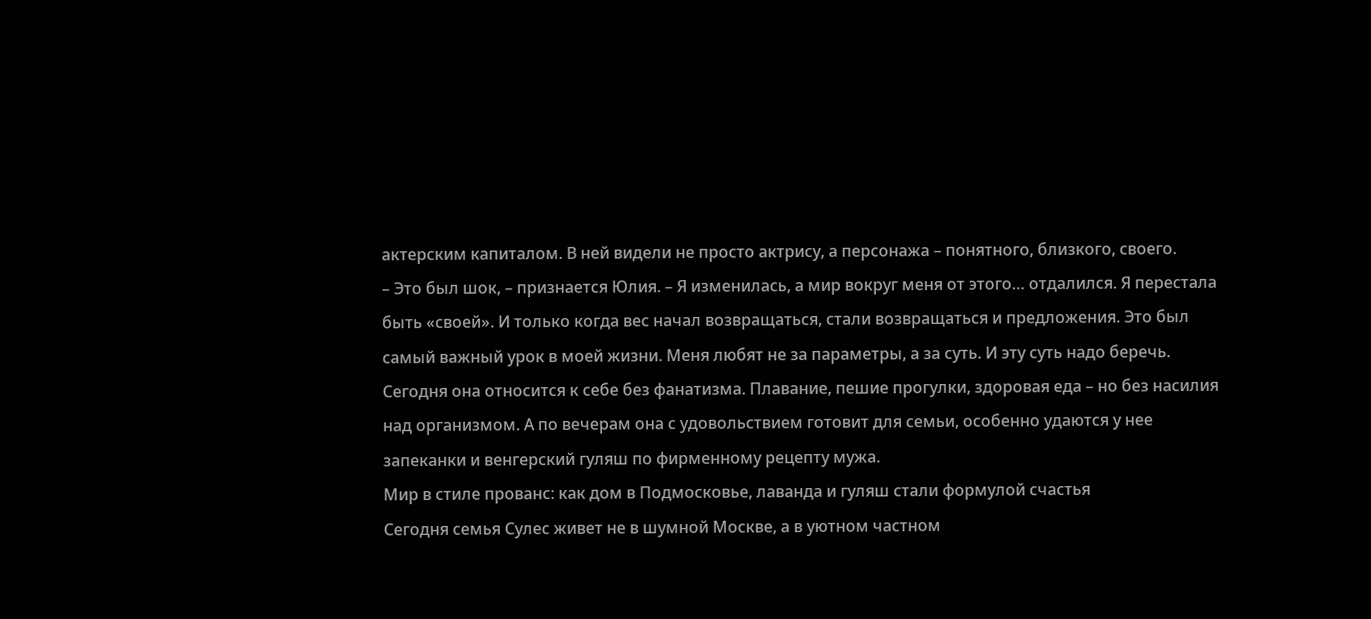актерским капиталом. В ней видели не просто актрису, а персонажа – понятного, близкого, своего.
– Это был шок, – признается Юлия. – Я изменилась, а мир вокруг меня от этого… отдалился. Я перестала быть «своей». И только когда вес начал возвращаться, стали возвращаться и предложения. Это был самый важный урок в моей жизни. Меня любят не за параметры, а за суть. И эту суть надо беречь.
Сегодня она относится к себе без фанатизма. Плавание, пешие прогулки, здоровая еда – но без насилия над организмом. А по вечерам она с удовольствием готовит для семьи, особенно удаются у нее запеканки и венгерский гуляш по фирменному рецепту мужа.
Мир в стиле прованс: как дом в Подмосковье, лаванда и гуляш стали формулой счастья
Сегодня семья Сулес живет не в шумной Москве, а в уютном частном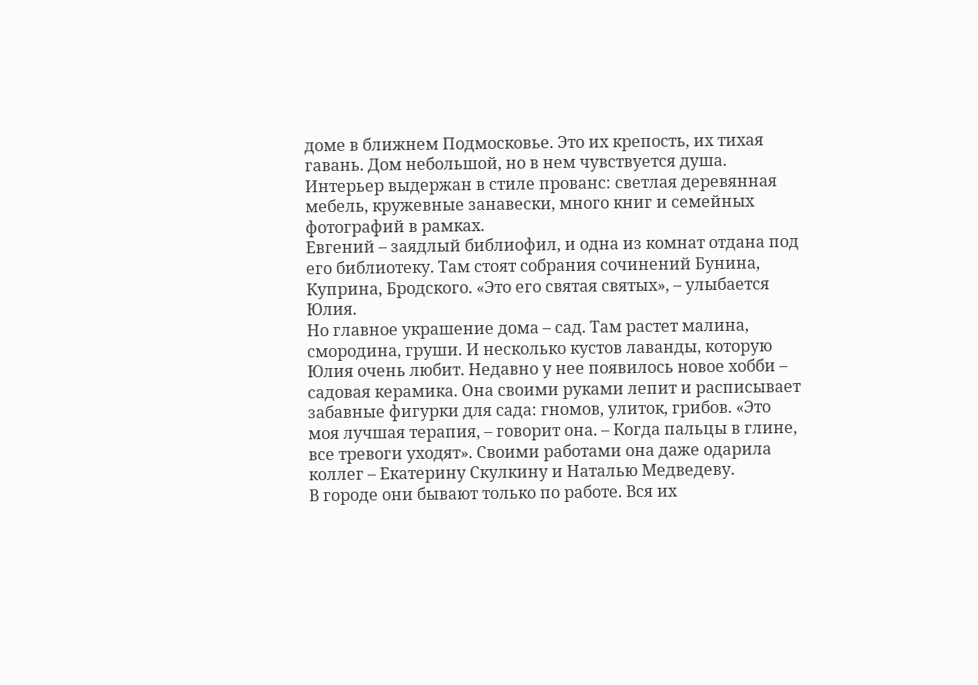доме в ближнем Подмосковье. Это их крепость, их тихая гавань. Дом небольшой, но в нем чувствуется душа. Интерьер выдержан в стиле прованс: светлая деревянная мебель, кружевные занавески, много книг и семейных фотографий в рамках.
Евгений – заядлый библиофил, и одна из комнат отдана под его библиотеку. Там стоят собрания сочинений Бунина, Куприна, Бродского. «Это его святая святых», – улыбается Юлия.
Но главное украшение дома – сад. Там растет малина, смородина, груши. И несколько кустов лаванды, которую Юлия очень любит. Недавно у нее появилось новое хобби – садовая керамика. Она своими руками лепит и расписывает забавные фигурки для сада: гномов, улиток, грибов. «Это моя лучшая терапия, – говорит она. – Когда пальцы в глине, все тревоги уходят». Своими работами она даже одарила коллег – Екатерину Скулкину и Наталью Медведеву.
В городе они бывают только по работе. Вся их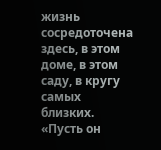жизнь сосредоточена здесь, в этом доме, в этом саду, в кругу самых близких.
«Пусть он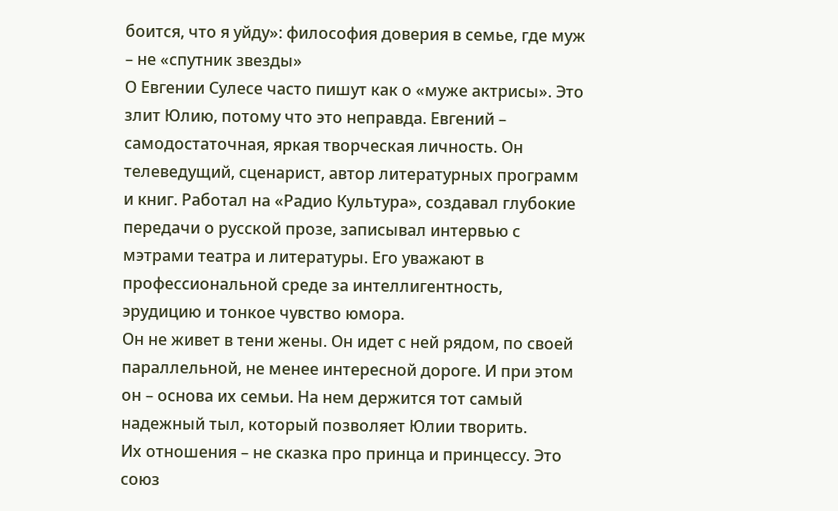боится, что я уйду»: философия доверия в семье, где муж – не «спутник звезды»
О Евгении Сулесе часто пишут как о «муже актрисы». Это злит Юлию, потому что это неправда. Евгений – самодостаточная, яркая творческая личность. Он телеведущий, сценарист, автор литературных программ и книг. Работал на «Радио Культура», создавал глубокие передачи о русской прозе, записывал интервью с мэтрами театра и литературы. Его уважают в профессиональной среде за интеллигентность, эрудицию и тонкое чувство юмора.
Он не живет в тени жены. Он идет с ней рядом, по своей параллельной, не менее интересной дороге. И при этом он – основа их семьи. На нем держится тот самый надежный тыл, который позволяет Юлии творить.
Их отношения – не сказка про принца и принцессу. Это союз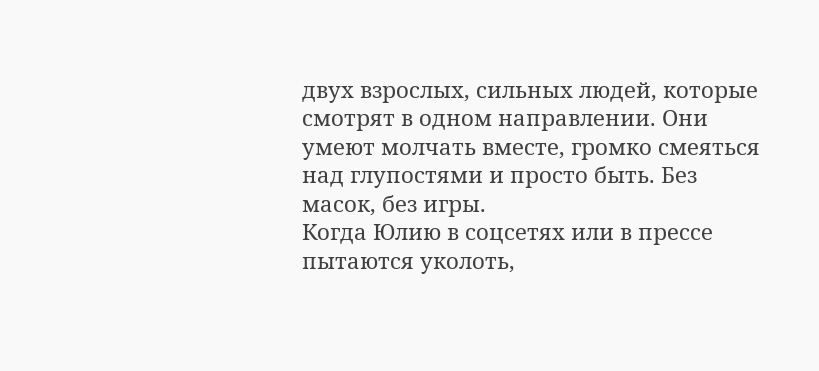двух взрослых, сильных людей, которые смотрят в одном направлении. Они умеют молчать вместе, громко смеяться над глупостями и просто быть. Без масок, без игры.
Когда Юлию в соцсетях или в прессе пытаются уколоть,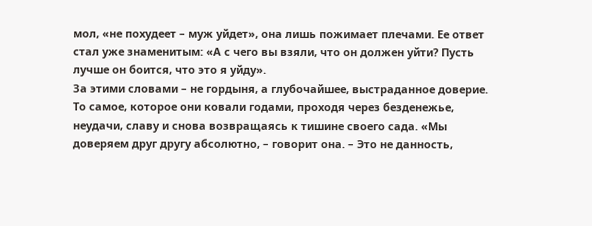мол, «не похудеет – муж уйдет», она лишь пожимает плечами. Ее ответ стал уже знаменитым: «А с чего вы взяли, что он должен уйти? Пусть лучше он боится, что это я уйду».
За этими словами – не гордыня, а глубочайшее, выстраданное доверие. То самое, которое они ковали годами, проходя через безденежье, неудачи, славу и снова возвращаясь к тишине своего сада. «Мы доверяем друг другу абсолютно, – говорит она. – Это не данность,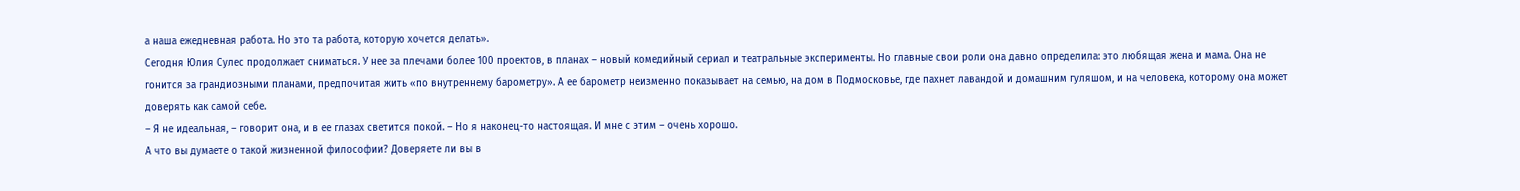а наша ежедневная работа. Но это та работа, которую хочется делать».
Сегодня Юлия Сулес продолжает сниматься. У нее за плечами более 100 проектов, в планах – новый комедийный сериал и театральные эксперименты. Но главные свои роли она давно определила: это любящая жена и мама. Она не гонится за грандиозными планами, предпочитая жить «по внутреннему барометру». А ее барометр неизменно показывает на семью, на дом в Подмосковье, где пахнет лавандой и домашним гуляшом, и на человека, которому она может доверять как самой себе.
– Я не идеальная, – говорит она, и в ее глазах светится покой. – Но я наконец-то настоящая. И мне с этим – очень хорошо.
А что вы думаете о такой жизненной философии? Доверяете ли вы в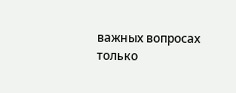важных вопросах только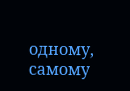одному, самому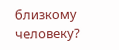близкому человеку?